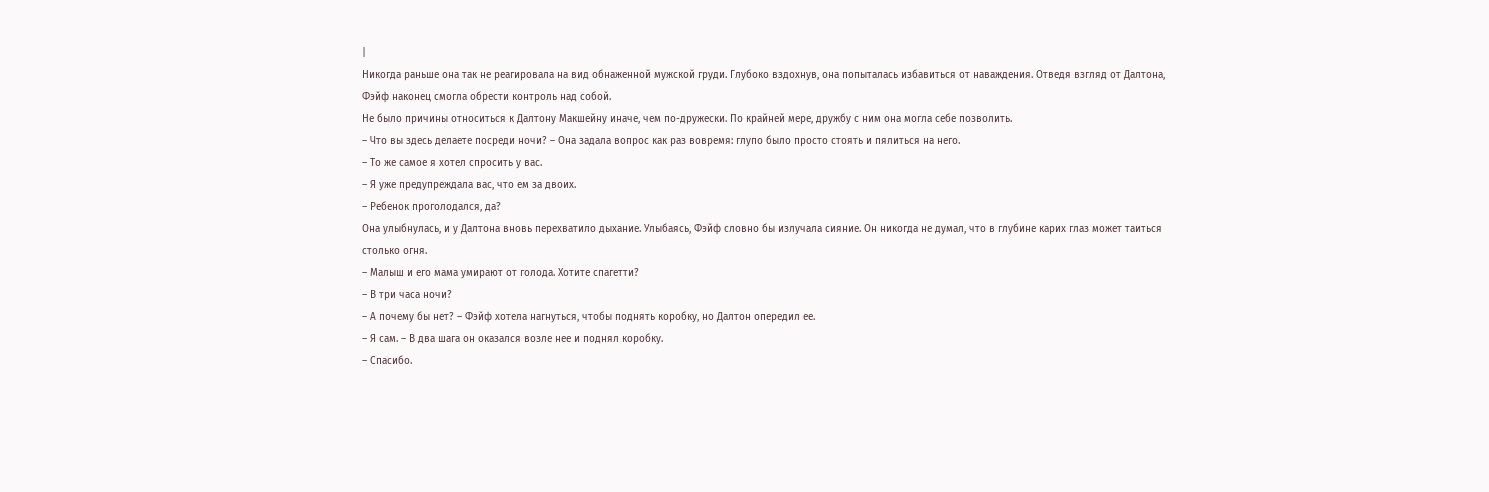|
Никогда раньше она так не реагировала на вид обнаженной мужской груди. Глубоко вздохнув, она попыталась избавиться от наваждения. Отведя взгляд от Далтона, Фэйф наконец смогла обрести контроль над собой.
Не было причины относиться к Далтону Макшейну иначе, чем по-дружески. По крайней мере, дружбу с ним она могла себе позволить.
– Что вы здесь делаете посреди ночи? – Она задала вопрос как раз вовремя: глупо было просто стоять и пялиться на него.
– То же самое я хотел спросить у вас.
– Я уже предупреждала вас, что ем за двоих.
– Ребенок проголодался, да?
Она улыбнулась, и у Далтона вновь перехватило дыхание. Улыбаясь, Фэйф словно бы излучала сияние. Он никогда не думал, что в глубине карих глаз может таиться столько огня.
– Малыш и его мама умирают от голода. Хотите спагетти?
– В три часа ночи?
– А почему бы нет? – Фэйф хотела нагнуться, чтобы поднять коробку, но Далтон опередил ее.
– Я сам. – В два шага он оказался возле нее и поднял коробку.
– Спасибо.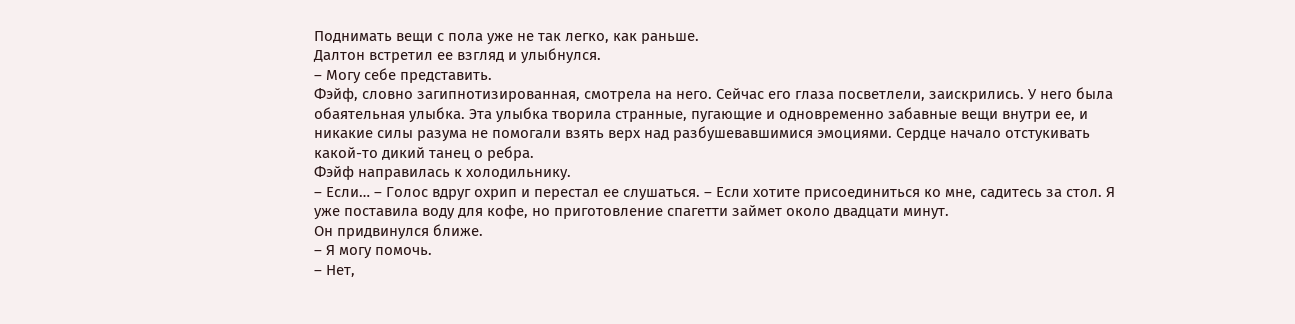Поднимать вещи с пола уже не так легко, как раньше.
Далтон встретил ее взгляд и улыбнулся.
– Могу себе представить.
Фэйф, словно загипнотизированная, смотрела на него. Сейчас его глаза посветлели, заискрились. У него была обаятельная улыбка. Эта улыбка творила странные, пугающие и одновременно забавные вещи внутри ее, и никакие силы разума не помогали взять верх над разбушевавшимися эмоциями. Сердце начало отстукивать какой-то дикий танец о ребра.
Фэйф направилась к холодильнику.
– Если… – Голос вдруг охрип и перестал ее слушаться. – Если хотите присоединиться ко мне, садитесь за стол. Я уже поставила воду для кофе, но приготовление спагетти займет около двадцати минут.
Он придвинулся ближе.
– Я могу помочь.
– Нет,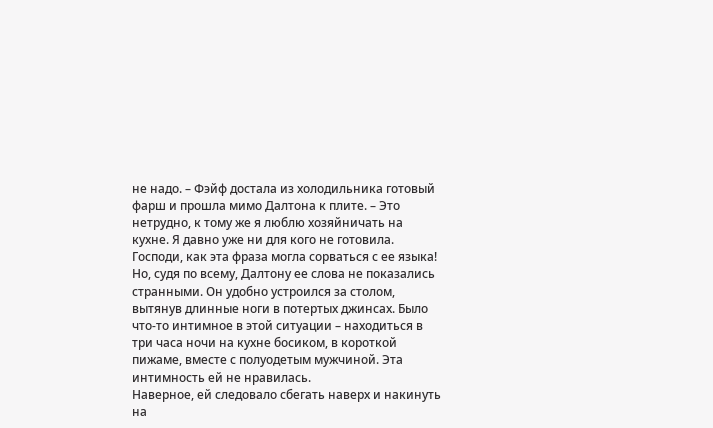не надо. – Фэйф достала из холодильника готовый фарш и прошла мимо Далтона к плите. – Это нетрудно, к тому же я люблю хозяйничать на кухне. Я давно уже ни для кого не готовила.
Господи, как эта фраза могла сорваться с ее языка!
Но, судя по всему, Далтону ее слова не показались странными. Он удобно устроился за столом, вытянув длинные ноги в потертых джинсах. Было что-то интимное в этой ситуации – находиться в три часа ночи на кухне босиком, в короткой пижаме, вместе с полуодетым мужчиной. Эта интимность ей не нравилась.
Наверное, ей следовало сбегать наверх и накинуть на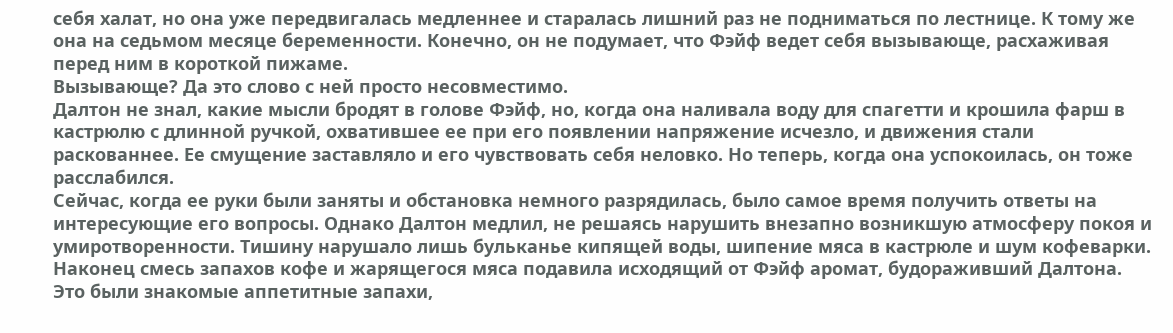себя халат, но она уже передвигалась медленнее и старалась лишний раз не подниматься по лестнице. К тому же она на седьмом месяце беременности. Конечно, он не подумает, что Фэйф ведет себя вызывающе, расхаживая перед ним в короткой пижаме.
Вызывающе? Да это слово с ней просто несовместимо.
Далтон не знал, какие мысли бродят в голове Фэйф, но, когда она наливала воду для спагетти и крошила фарш в кастрюлю с длинной ручкой, охватившее ее при его появлении напряжение исчезло, и движения стали раскованнее. Ее смущение заставляло и его чувствовать себя неловко. Но теперь, когда она успокоилась, он тоже расслабился.
Сейчас, когда ее руки были заняты и обстановка немного разрядилась, было самое время получить ответы на интересующие его вопросы. Однако Далтон медлил, не решаясь нарушить внезапно возникшую атмосферу покоя и умиротворенности. Тишину нарушало лишь бульканье кипящей воды, шипение мяса в кастрюле и шум кофеварки. Наконец смесь запахов кофе и жарящегося мяса подавила исходящий от Фэйф аромат, будораживший Далтона. Это были знакомые аппетитные запахи,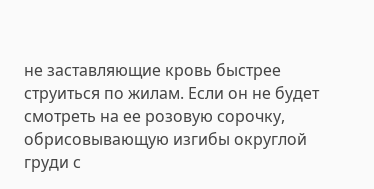не заставляющие кровь быстрее струиться по жилам. Если он не будет смотреть на ее розовую сорочку, обрисовывающую изгибы округлой груди с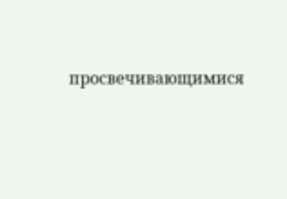просвечивающимися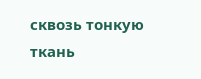сквозь тонкую ткань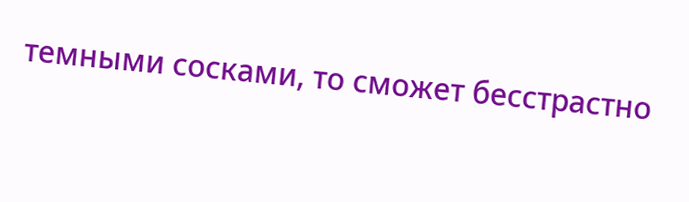темными сосками, то сможет бесстрастно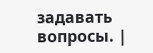задавать вопросы. |